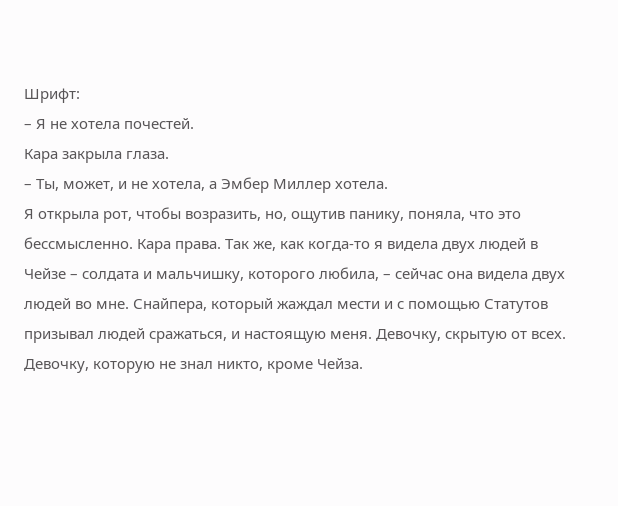Шрифт:
– Я не хотела почестей.
Кара закрыла глаза.
– Ты, может, и не хотела, а Эмбер Миллер хотела.
Я открыла рот, чтобы возразить, но, ощутив панику, поняла, что это бессмысленно. Кара права. Так же, как когда-то я видела двух людей в Чейзе – солдата и мальчишку, которого любила, – сейчас она видела двух людей во мне. Снайпера, который жаждал мести и с помощью Статутов призывал людей сражаться, и настоящую меня. Девочку, скрытую от всех.
Девочку, которую не знал никто, кроме Чейза.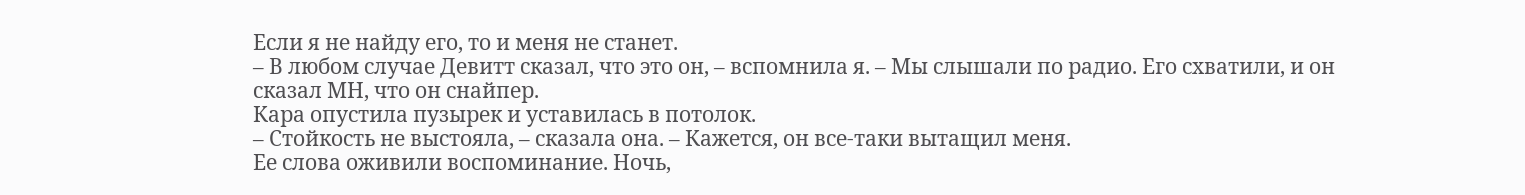Если я не найду его, то и меня не станет.
– В любом случае Девитт сказал, что это он, – вспомнила я. – Мы слышали по радио. Его схватили, и он сказал МН, что он снайпер.
Кара опустила пузырек и уставилась в потолок.
– Стойкость не выстояла, – сказала она. – Кажется, он все-таки вытащил меня.
Ее слова оживили воспоминание. Ночь,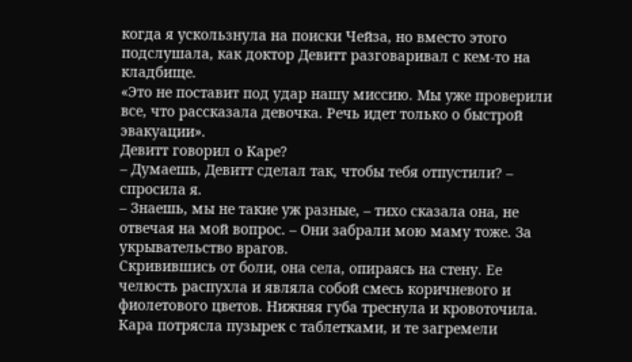когда я ускользнула на поиски Чейза, но вместо этого подслушала, как доктор Девитт разговаривал с кем-то на кладбище.
«Это не поставит под удар нашу миссию. Мы уже проверили все, что рассказала девочка. Речь идет только о быстрой эвакуации».
Девитт говорил о Каре?
– Думаешь, Девитт сделал так, чтобы тебя отпустили? – спросила я.
– Знаешь, мы не такие уж разные, – тихо сказала она, не отвечая на мой вопрос. – Они забрали мою маму тоже. За укрывательство врагов.
Скривившись от боли, она села, опираясь на стену. Ее челюсть распухла и являла собой смесь коричневого и фиолетового цветов. Нижняя губа треснула и кровоточила. Кара потрясла пузырек с таблетками, и те загремели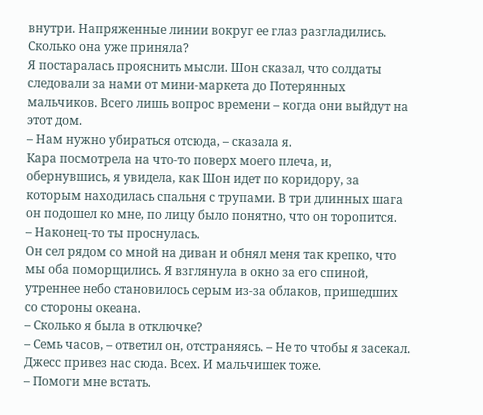внутри. Напряженные линии вокруг ее глаз разгладились. Сколько она уже приняла?
Я постаралась прояснить мысли. Шон сказал, что солдаты следовали за нами от мини-маркета до Потерянных мальчиков. Всего лишь вопрос времени – когда они выйдут на этот дом.
– Нам нужно убираться отсюда, – сказала я.
Кара посмотрела на что-то поверх моего плеча, и, обернувшись, я увидела, как Шон идет по коридору, за которым находилась спальня с трупами. В три длинных шага он подошел ко мне, по лицу было понятно, что он торопится.
– Наконец-то ты проснулась.
Он сел рядом со мной на диван и обнял меня так крепко, что мы оба поморщились. Я взглянула в окно за его спиной, утреннее небо становилось серым из-за облаков, пришедших со стороны океана.
– Сколько я была в отключке?
– Семь часов, – ответил он, отстраняясь. – Не то чтобы я засекал. Джесс привез нас сюда. Всех. И мальчишек тоже.
– Помоги мне встать.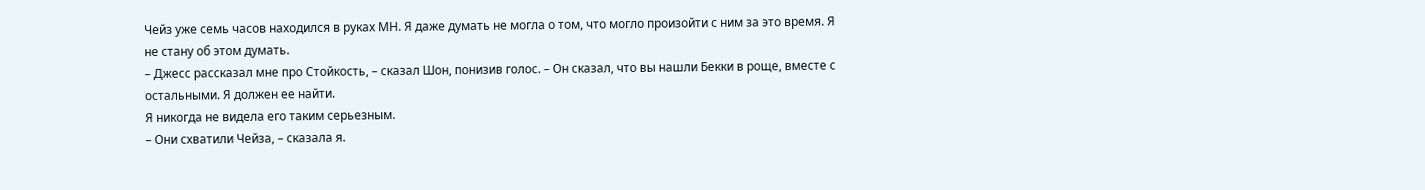Чейз уже семь часов находился в руках МН. Я даже думать не могла о том, что могло произойти с ним за это время. Я не стану об этом думать.
– Джесс рассказал мне про Стойкость, – сказал Шон, понизив голос. – Он сказал, что вы нашли Бекки в роще, вместе с остальными. Я должен ее найти.
Я никогда не видела его таким серьезным.
– Они схватили Чейза, – сказала я.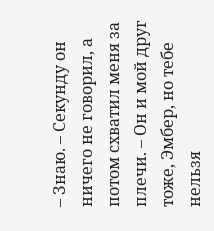– Знаю. – Секунду он ничего не говорил, а потом схватил меня за плечи. – Он и мой друг тоже, Эмбер, но тебе нельзя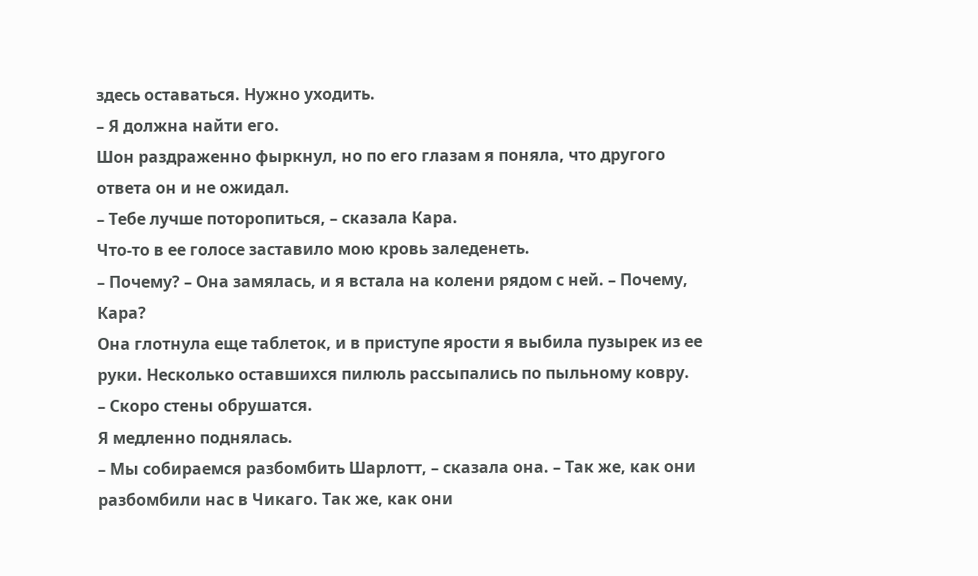здесь оставаться. Нужно уходить.
– Я должна найти его.
Шон раздраженно фыркнул, но по его глазам я поняла, что другого ответа он и не ожидал.
– Тебе лучше поторопиться, – сказала Кара.
Что-то в ее голосе заставило мою кровь заледенеть.
– Почему? – Она замялась, и я встала на колени рядом с ней. – Почему, Кара?
Она глотнула еще таблеток, и в приступе ярости я выбила пузырек из ее руки. Несколько оставшихся пилюль рассыпались по пыльному ковру.
– Скоро стены обрушатся.
Я медленно поднялась.
– Мы собираемся разбомбить Шарлотт, – сказала она. – Так же, как они разбомбили нас в Чикаго. Так же, как они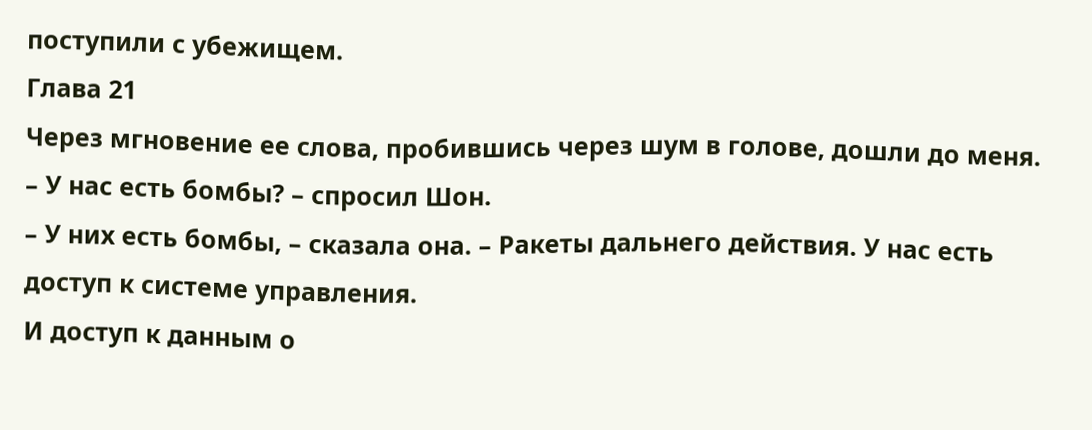поступили с убежищем.
Глава 21
Через мгновение ее слова, пробившись через шум в голове, дошли до меня.
– У нас есть бомбы? – спросил Шон.
– У них есть бомбы, – сказала она. – Ракеты дальнего действия. У нас есть доступ к системе управления.
И доступ к данным о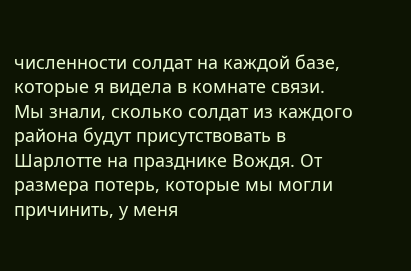численности солдат на каждой базе, которые я видела в комнате связи. Мы знали, сколько солдат из каждого района будут присутствовать в Шарлотте на празднике Вождя. От размера потерь, которые мы могли причинить, у меня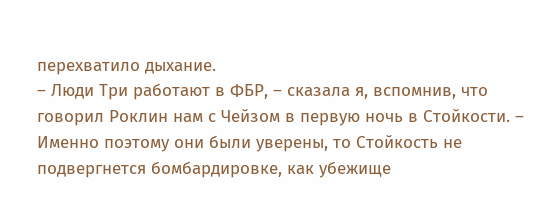перехватило дыхание.
– Люди Три работают в ФБР, – сказала я, вспомнив, что говорил Роклин нам с Чейзом в первую ночь в Стойкости. – Именно поэтому они были уверены, то Стойкость не подвергнется бомбардировке, как убежище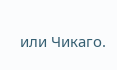или Чикаго.